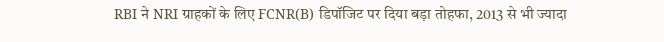RBI ने NRI ग्राहकों के लिए FCNR(B) डिपॉजिट पर दिया बड़ा तोहफा, 2013 से भी ज्यादा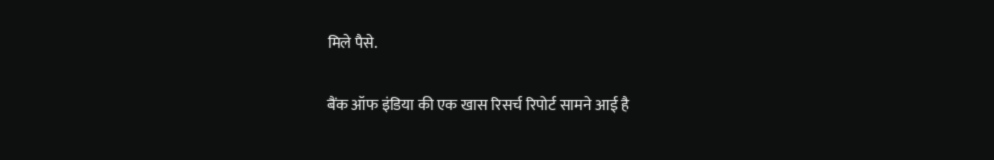मिले पैसे.

बैंक ऑफ इंडिया की एक खास रिसर्च रिपोर्ट सामने आई है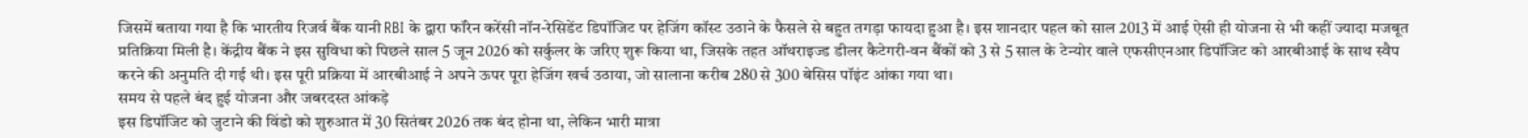जिसमें बताया गया है कि भारतीय रिजर्व बैंक यानी RBI के द्वारा फॉरेन करेंसी नॉन-रेसिडेंट डिपॉजिट पर हेजिंग कॉस्ट उठाने के फैसले से बहुत तगड़ा फायदा हुआ है। इस शानदार पहल को साल 2013 में आई ऐसी ही योजना से भी कहीं ज्यादा मजबूत प्रतिक्रिया मिली है। केंद्रीय बैंक ने इस सुविधा को पिछले साल 5 जून 2026 को सर्कुलर के जरिए शुरू किया था, जिसके तहत ऑथराइज्ड डीलर कैटेगरी-वन बैंकों को 3 से 5 साल के टेन्योर वाले एफसीएनआर डिपॉजिट को आरबीआई के साथ स्वैप करने की अनुमति दी गई थी। इस पूरी प्रक्रिया में आरबीआई ने अपने ऊपर पूरा हेजिंग खर्च उठाया, जो सालाना करीब 280 से 300 बेसिस पॉइंट आंका गया था।
समय से पहले बंद हुई योजना और जबरदस्त आंकड़े
इस डिपॉजिट को जुटाने की विंडो को शुरुआत में 30 सितंबर 2026 तक बंद होना था, लेकिन भारी मात्रा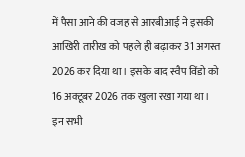में पैसा आने की वजह से आरबीआई ने इसकी आखिरी तारीख को पहले ही बढ़ाकर 31 अगस्त 2026 कर दिया था। इसके बाद स्वैप विंडो को 16 अक्टूबर 2026 तक खुला रखा गया था। इन सभी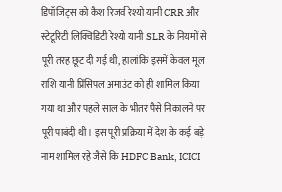डिपॉजिट्स को कैश रिजर्व रेश्यो यानी CRR और स्टेटूरिटी लिक्विडिटी रेश्यो यानी SLR के नियमों से पूरी तरह छूट दी गई थी, हालांकि इसमें केवल मूल राशि यानी प्रिंसिपल अमाउंट को ही शामिल किया गया था और पहले साल के भीतर पैसे निकालने पर पूरी पाबंदी थी। इस पूरी प्रक्रिया में देश के कई बड़े नाम शामिल रहे जैसे कि HDFC Bank, ICICI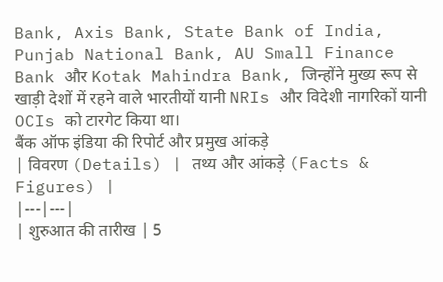Bank, Axis Bank, State Bank of India, Punjab National Bank, AU Small Finance Bank और Kotak Mahindra Bank, जिन्होंने मुख्य रूप से खाड़ी देशों में रहने वाले भारतीयों यानी NRIs और विदेशी नागरिकों यानी OCIs को टारगेट किया था।
बैंक ऑफ इंडिया की रिपोर्ट और प्रमुख आंकड़े
| विवरण (Details) | तथ्य और आंकड़े (Facts & Figures) |
|---|---|
| शुरुआत की तारीख | 5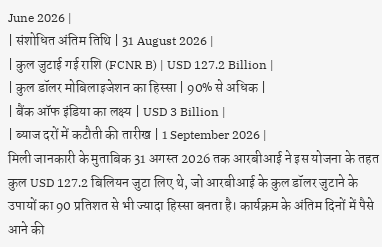June 2026 |
| संशोधित अंतिम तिथि | 31 August 2026 |
| कुल जुटाई गई राशि (FCNR B) | USD 127.2 Billion |
| कुल डॉलर मोबिलाइजेशन का हिस्सा | 90% से अधिक |
| बैंक ऑफ इंडिया का लक्ष्य | USD 3 Billion |
| ब्याज दरों में कटौती की तारीख | 1 September 2026 |
मिली जानकारी के मुताबिक 31 अगस्त 2026 तक आरबीआई ने इस योजना के तहत कुल USD 127.2 बिलियन जुटा लिए थे, जो आरबीआई के कुल डॉलर जुटाने के उपायों का 90 प्रतिशत से भी ज्यादा हिस्सा बनता है। कार्यक्रम के अंतिम दिनों में पैसे आने की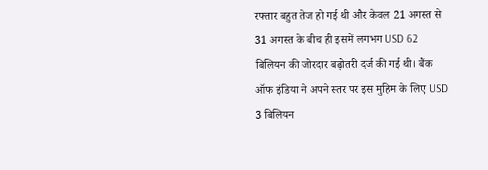रफ्तार बहुत तेज हो गई थी और केवल 21 अगस्त से 31 अगस्त के बीच ही इसमें लगभग USD 62 बिलियन की जोरदार बढ़ोतरी दर्ज की गई थी। बैंक ऑफ इंडिया ने अपने स्तर पर इस मुहिम के लिए USD 3 बिलियन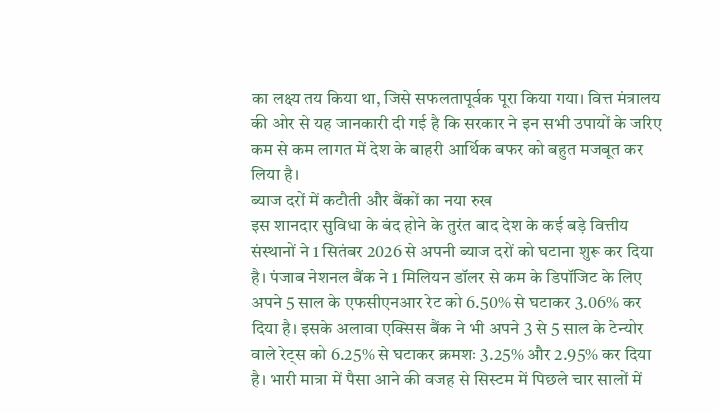का लक्ष्य तय किया था, जिसे सफलतापूर्वक पूरा किया गया। वित्त मंत्रालय की ओर से यह जानकारी दी गई है कि सरकार ने इन सभी उपायों के जरिए कम से कम लागत में देश के बाहरी आर्थिक बफर को बहुत मजबूत कर लिया है।
ब्याज दरों में कटौती और बैंकों का नया रुख
इस शानदार सुविधा के बंद होने के तुरंत बाद देश के कई बड़े वित्तीय संस्थानों ने 1 सितंबर 2026 से अपनी ब्याज दरों को घटाना शुरू कर दिया है। पंजाब नेशनल बैंक ने 1 मिलियन डॉलर से कम के डिपॉजिट के लिए अपने 5 साल के एफसीएनआर रेट को 6.50% से घटाकर 3.06% कर दिया है। इसके अलावा एक्सिस बैंक ने भी अपने 3 से 5 साल के टेन्योर वाले रेट्स को 6.25% से घटाकर क्रमशः 3.25% और 2.95% कर दिया है। भारी मात्रा में पैसा आने की वजह से सिस्टम में पिछले चार सालों में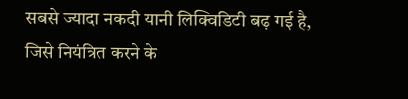सबसे ज्यादा नकदी यानी लिक्विडिटी बढ़ गई है, जिसे नियंत्रित करने के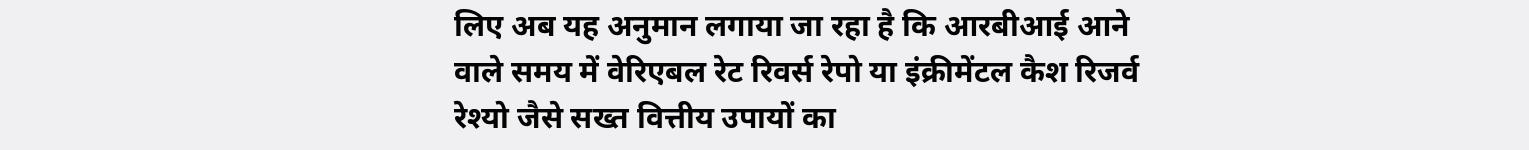लिए अब यह अनुमान लगाया जा रहा है कि आरबीआई आने वाले समय में वेरिएबल रेट रिवर्स रेपो या इंक्रीमेंटल कैश रिजर्व रेश्यो जैसे सख्त वित्तीय उपायों का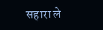सहारा ले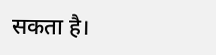सकता है।